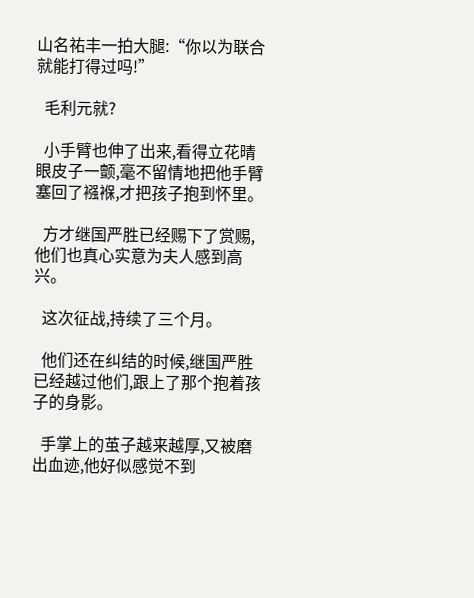山名祐丰一拍大腿:“你以为联合就能打得过吗!”

  毛利元就?

  小手臂也伸了出来,看得立花晴眼皮子一颤,毫不留情地把他手臂塞回了襁褓,才把孩子抱到怀里。

  方才继国严胜已经赐下了赏赐,他们也真心实意为夫人感到高兴。

  这次征战,持续了三个月。

  他们还在纠结的时候,继国严胜已经越过他们,跟上了那个抱着孩子的身影。

  手掌上的茧子越来越厚,又被磨出血迹,他好似感觉不到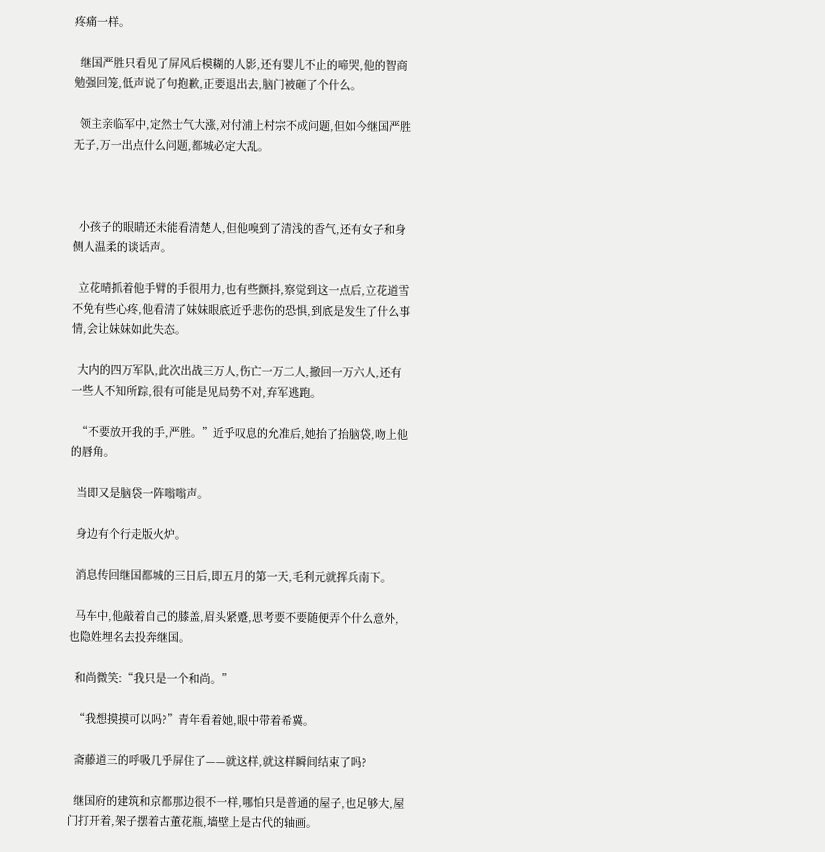疼痛一样。

  继国严胜只看见了屏风后模糊的人影,还有婴儿不止的啼哭,他的智商勉强回笼,低声说了句抱歉,正要退出去,脑门被砸了个什么。

  领主亲临军中,定然士气大涨,对付浦上村宗不成问题,但如今继国严胜无子,万一出点什么问题,都城必定大乱。



  小孩子的眼睛还未能看清楚人,但他嗅到了清浅的香气,还有女子和身侧人温柔的谈话声。

  立花晴抓着他手臂的手很用力,也有些颤抖,察觉到这一点后,立花道雪不免有些心疼,他看清了妹妹眼底近乎悲伤的恐惧,到底是发生了什么事情,会让妹妹如此失态。

  大内的四万军队,此次出战三万人,伤亡一万二人,撤回一万六人,还有一些人不知所踪,很有可能是见局势不对,弃军逃跑。

  “不要放开我的手,严胜。”近乎叹息的允准后,她抬了抬脑袋,吻上他的唇角。

  当即又是脑袋一阵嗡嗡声。

  身边有个行走版火炉。

  消息传回继国都城的三日后,即五月的第一天,毛利元就挥兵南下。

  马车中,他敲着自己的膝盖,眉头紧蹙,思考要不要随便弄个什么意外,也隐姓埋名去投奔继国。

  和尚微笑:“我只是一个和尚。”

  “我想摸摸可以吗?”青年看着她,眼中带着希冀。

  斋藤道三的呼吸几乎屏住了——就这样,就这样瞬间结束了吗?

  继国府的建筑和京都那边很不一样,哪怕只是普通的屋子,也足够大,屋门打开着,架子摆着古董花瓶,墙壁上是古代的轴画。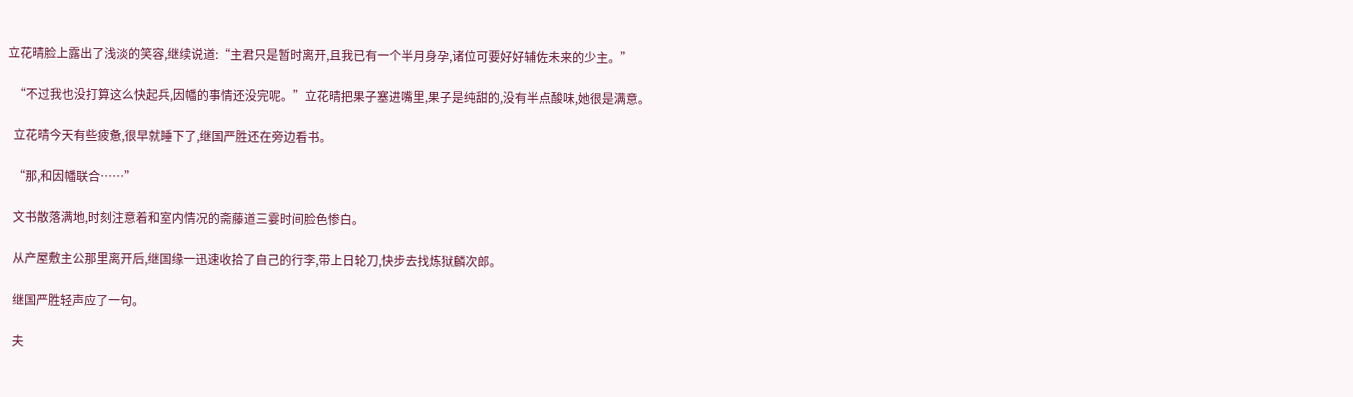立花晴脸上露出了浅淡的笑容,继续说道:“主君只是暂时离开,且我已有一个半月身孕,诸位可要好好辅佐未来的少主。”

  “不过我也没打算这么快起兵,因幡的事情还没完呢。”立花晴把果子塞进嘴里,果子是纯甜的,没有半点酸味,她很是满意。

  立花晴今天有些疲惫,很早就睡下了,继国严胜还在旁边看书。

  “那,和因幡联合……”

  文书散落满地,时刻注意着和室内情况的斋藤道三霎时间脸色惨白。

  从产屋敷主公那里离开后,继国缘一迅速收拾了自己的行李,带上日轮刀,快步去找炼狱麟次郎。

  继国严胜轻声应了一句。

  夫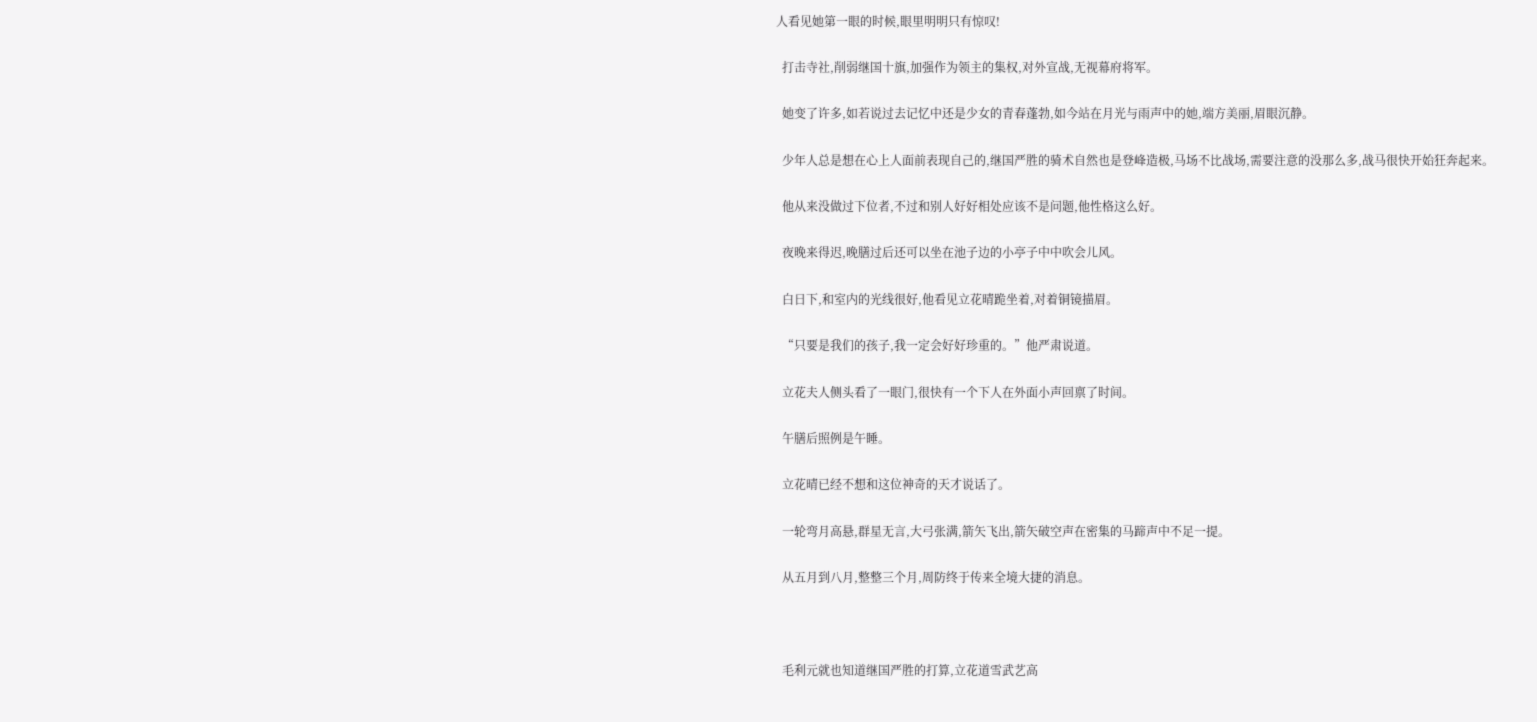人看见她第一眼的时候,眼里明明只有惊叹!

  打击寺社,削弱继国十旗,加强作为领主的集权,对外宣战,无视幕府将军。

  她变了许多,如若说过去记忆中还是少女的青春蓬勃,如今站在月光与雨声中的她,端方美丽,眉眼沉静。

  少年人总是想在心上人面前表现自己的,继国严胜的骑术自然也是登峰造极,马场不比战场,需要注意的没那么多,战马很快开始狂奔起来。

  他从来没做过下位者,不过和别人好好相处应该不是问题,他性格这么好。

  夜晚来得迟,晚膳过后还可以坐在池子边的小亭子中中吹会儿风。

  白日下,和室内的光线很好,他看见立花晴跪坐着,对着铜镜描眉。

  “只要是我们的孩子,我一定会好好珍重的。”他严肃说道。

  立花夫人侧头看了一眼门,很快有一个下人在外面小声回禀了时间。

  午膳后照例是午睡。

  立花晴已经不想和这位神奇的天才说话了。

  一轮弯月高悬,群星无言,大弓张满,箭矢飞出,箭矢破空声在密集的马蹄声中不足一提。

  从五月到八月,整整三个月,周防终于传来全境大捷的消息。



  毛利元就也知道继国严胜的打算,立花道雪武艺高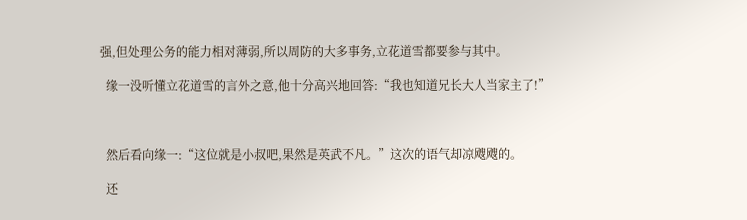强,但处理公务的能力相对薄弱,所以周防的大多事务,立花道雪都要参与其中。

  缘一没听懂立花道雪的言外之意,他十分高兴地回答:“我也知道兄长大人当家主了!”



  然后看向缘一:“这位就是小叔吧,果然是英武不凡。”这次的语气却凉飕飕的。

  还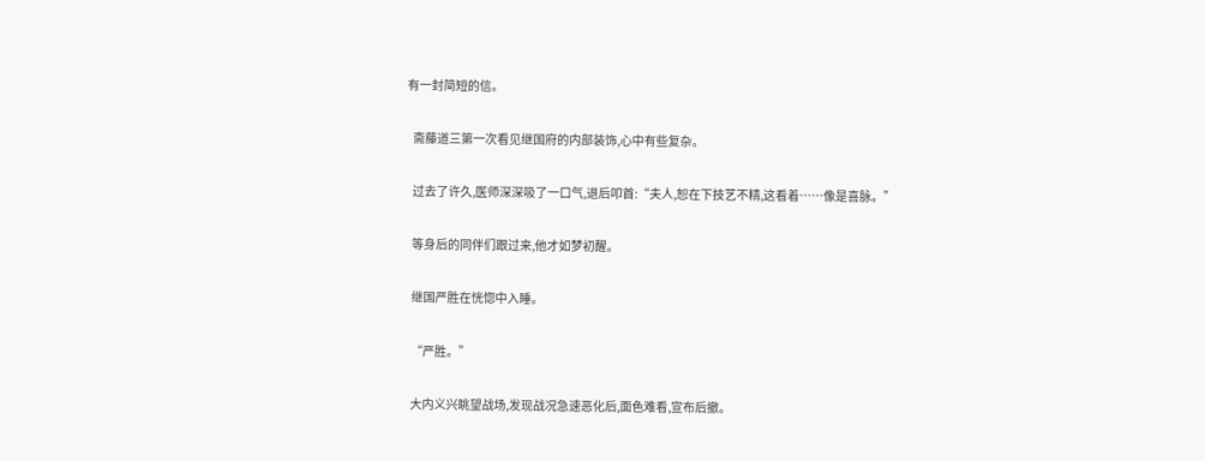有一封简短的信。

  斋藤道三第一次看见继国府的内部装饰,心中有些复杂。

  过去了许久,医师深深吸了一口气,退后叩首:“夫人,恕在下技艺不精,这看着……像是喜脉。”

  等身后的同伴们跟过来,他才如梦初醒。

  继国严胜在恍惚中入睡。

  “严胜。”

  大内义兴眺望战场,发现战况急速恶化后,面色难看,宣布后撤。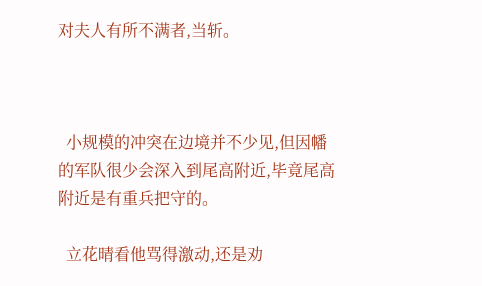对夫人有所不满者,当斩。



  小规模的冲突在边境并不少见,但因幡的军队很少会深入到尾高附近,毕竟尾高附近是有重兵把守的。

  立花晴看他骂得激动,还是劝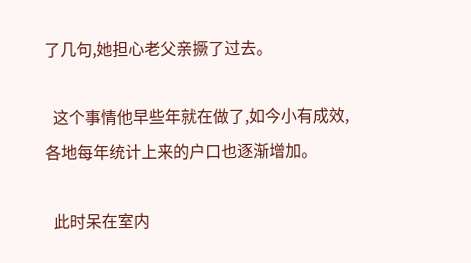了几句,她担心老父亲撅了过去。

  这个事情他早些年就在做了,如今小有成效,各地每年统计上来的户口也逐渐增加。

  此时呆在室内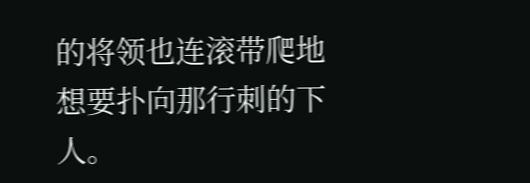的将领也连滚带爬地想要扑向那行刺的下人。